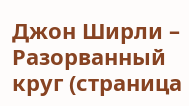Джон Ширли – Разорванный круг (страница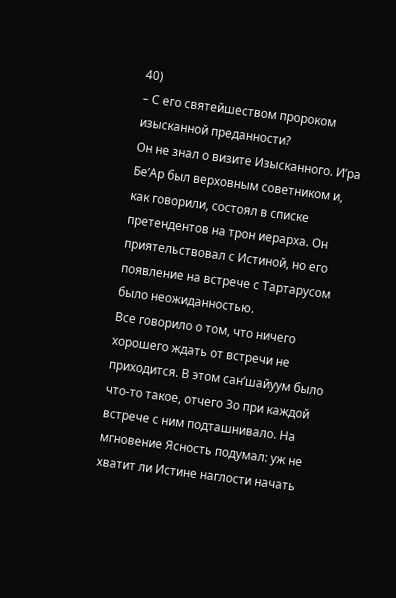40)
– С его святейшеством пророком изысканной преданности?
Он не знал о визите Изысканного. И’ра Бе’Ар был верховным советником и, как говорили, состоял в списке претендентов на трон иерарха. Он приятельствовал с Истиной, но его появление на встрече с Тартарусом было неожиданностью.
Все говорило о том, что ничего хорошего ждать от встречи не приходится. В этом сан’шайуум было что-то такое, отчего Зо при каждой встрече с ним подташнивало. На мгновение Ясность подумал: уж не хватит ли Истине наглости начать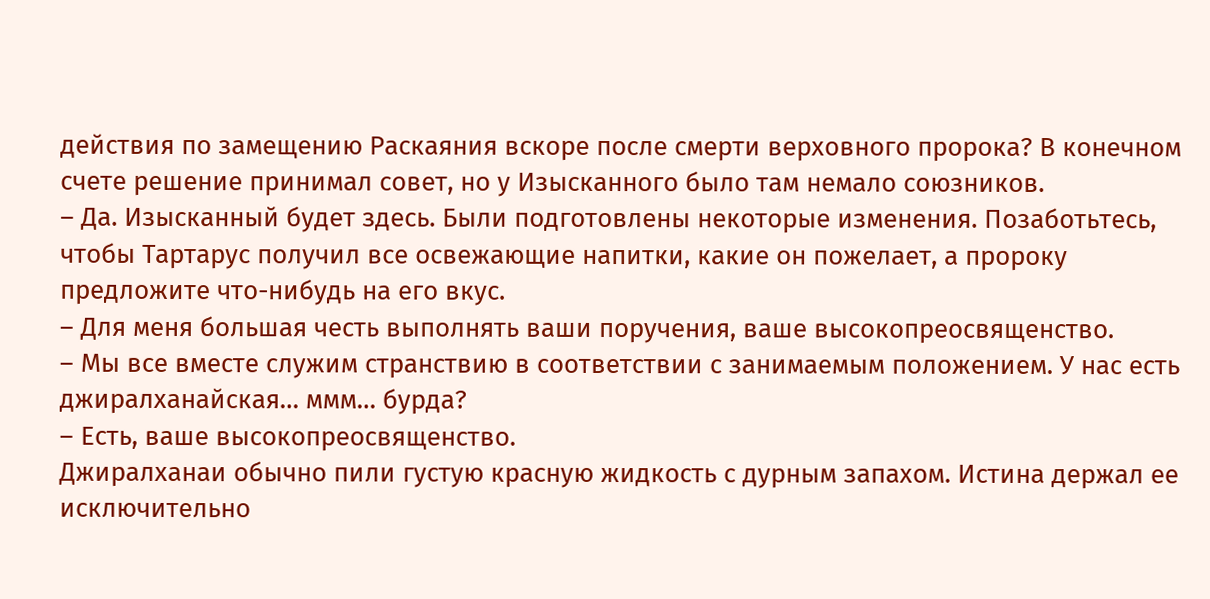действия по замещению Раскаяния вскоре после смерти верховного пророка? В конечном счете решение принимал совет, но у Изысканного было там немало союзников.
– Да. Изысканный будет здесь. Были подготовлены некоторые изменения. Позаботьтесь, чтобы Тартарус получил все освежающие напитки, какие он пожелает, а пророку предложите что-нибудь на его вкус.
– Для меня большая честь выполнять ваши поручения, ваше высокопреосвященство.
– Мы все вместе служим странствию в соответствии с занимаемым положением. У нас есть джиралханайская… ммм… бурда?
– Есть, ваше высокопреосвященство.
Джиралханаи обычно пили густую красную жидкость с дурным запахом. Истина держал ее исключительно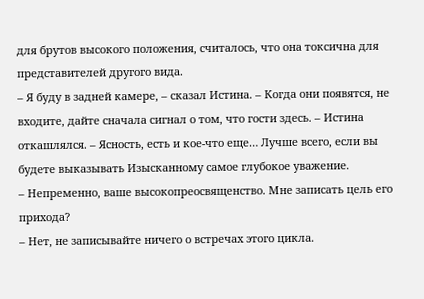для брутов высокого положения, считалось, что она токсична для представителей другого вида.
– Я буду в задней камере, – сказал Истина. – Когда они появятся, не входите, дайте сначала сигнал о том, что гости здесь. – Истина откашлялся. – Ясность, есть и кое-что еще… Лучше всего, если вы будете выказывать Изысканному самое глубокое уважение.
– Непременно, ваше высокопреосвященство. Мне записать цель его прихода?
– Нет, не записывайте ничего о встречах этого цикла.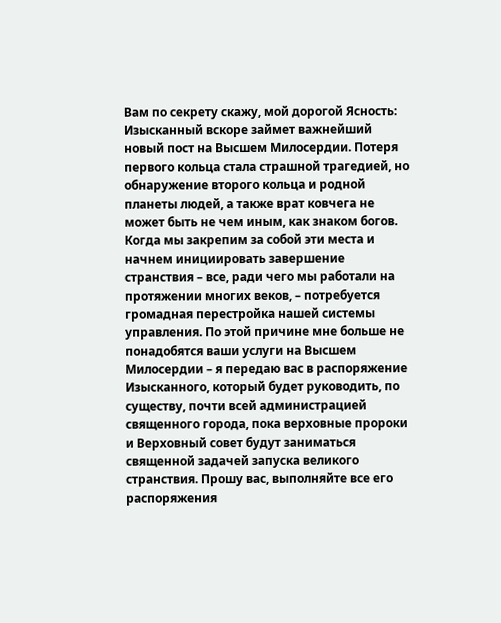Вам по секрету скажу, мой дорогой Ясность: Изысканный вскоре займет важнейший новый пост на Высшем Милосердии. Потеря первого кольца стала страшной трагедией, но обнаружение второго кольца и родной планеты людей, а также врат ковчега не может быть не чем иным, как знаком богов. Когда мы закрепим за собой эти места и начнем инициировать завершение странствия – все, ради чего мы работали на протяжении многих веков, – потребуется громадная перестройка нашей системы управления. По этой причине мне больше не понадобятся ваши услуги на Высшем Милосердии – я передаю вас в распоряжение Изысканного, который будет руководить, по существу, почти всей администрацией священного города, пока верховные пророки и Верховный совет будут заниматься священной задачей запуска великого странствия. Прошу вас, выполняйте все его распоряжения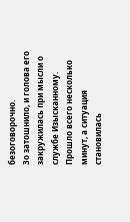безоговорочно.
Зо затошнило, и голова его закружилась при мысли о службе Изысканному. Прошло всего несколько минут, а ситуация становилась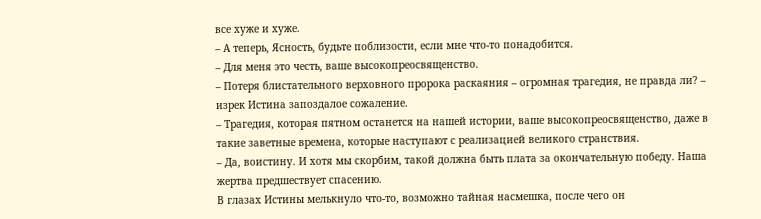все хуже и хуже.
– А теперь, Ясность, будьте поблизости, если мне что-то понадобится.
– Для меня это честь, ваше высокопреосвященство.
– Потеря блистательного верховного пророка раскаяния – огромная трагедия, не правда ли? – изрек Истина запоздалое сожаление.
– Трагедия, которая пятном останется на нашей истории, ваше высокопреосвященство, даже в такие заветные времена, которые наступают с реализацией великого странствия.
– Да, воистину. И хотя мы скорбим, такой должна быть плата за окончательную победу. Наша жертва предшествует спасению.
В глазах Истины мелькнуло что-то, возможно тайная насмешка, после чего он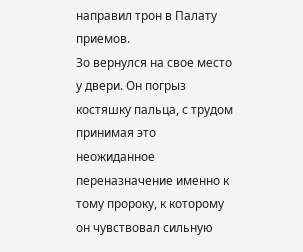направил трон в Палату приемов.
Зо вернулся на свое место у двери. Он погрыз костяшку пальца, с трудом принимая это неожиданное переназначение именно к тому пророку, к которому он чувствовал сильную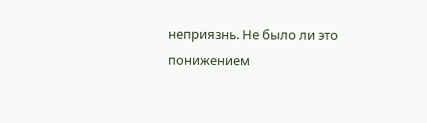неприязнь. Не было ли это понижением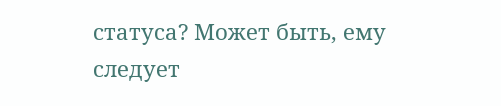статуса? Может быть, ему следует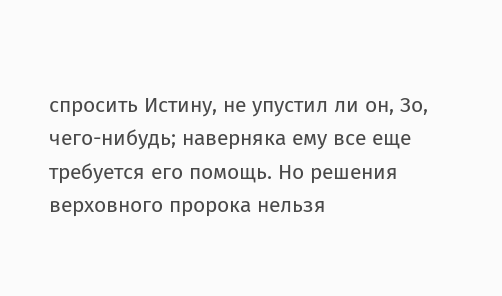спросить Истину, не упустил ли он, Зо, чего-нибудь; наверняка ему все еще требуется его помощь. Но решения верховного пророка нельзя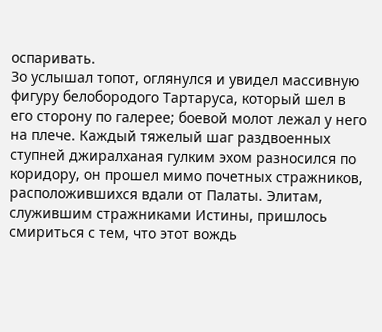оспаривать.
Зо услышал топот, оглянулся и увидел массивную фигуру белобородого Тартаруса, который шел в его сторону по галерее; боевой молот лежал у него на плече. Каждый тяжелый шаг раздвоенных ступней джиралханая гулким эхом разносился по коридору, он прошел мимо почетных стражников, расположившихся вдали от Палаты. Элитам, служившим стражниками Истины, пришлось смириться с тем, что этот вождь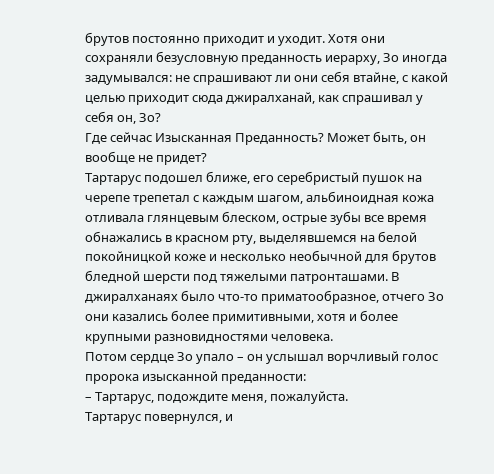брутов постоянно приходит и уходит. Хотя они сохраняли безусловную преданность иерарху, Зо иногда задумывался: не спрашивают ли они себя втайне, с какой целью приходит сюда джиралханай, как спрашивал у себя он, Зо?
Где сейчас Изысканная Преданность? Может быть, он вообще не придет?
Тартарус подошел ближе, его серебристый пушок на черепе трепетал с каждым шагом, альбиноидная кожа отливала глянцевым блеском, острые зубы все время обнажались в красном рту, выделявшемся на белой покойницкой коже и несколько необычной для брутов бледной шерсти под тяжелыми патронташами. В джиралханаях было что-то приматообразное, отчего Зо они казались более примитивными, хотя и более крупными разновидностями человека.
Потом сердце Зо упало – он услышал ворчливый голос пророка изысканной преданности:
– Тартарус, подождите меня, пожалуйста.
Тартарус повернулся, и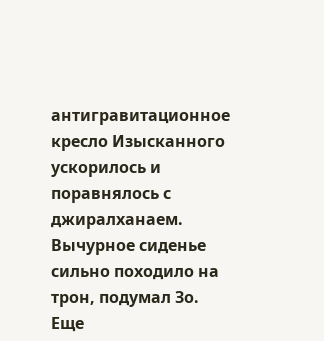антигравитационное кресло Изысканного ускорилось и поравнялось с джиралханаем.
Вычурное сиденье сильно походило на трон, подумал Зо.
Еще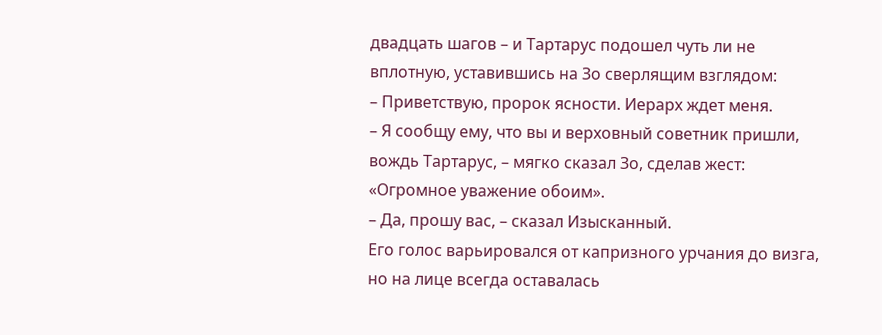двадцать шагов – и Тартарус подошел чуть ли не вплотную, уставившись на Зо сверлящим взглядом:
– Приветствую, пророк ясности. Иерарх ждет меня.
– Я сообщу ему, что вы и верховный советник пришли, вождь Тартарус, – мягко сказал Зо, сделав жест: «Огромное уважение обоим».
– Да, прошу вас, – сказал Изысканный.
Его голос варьировался от капризного урчания до визга, но на лице всегда оставалась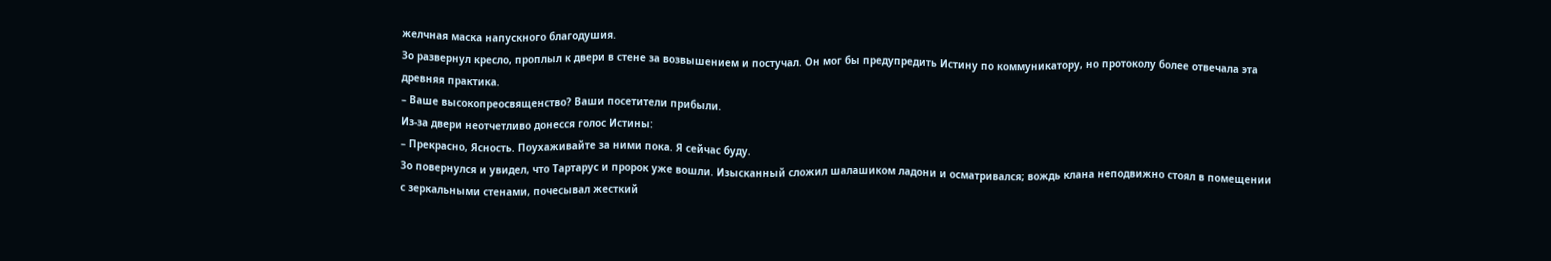желчная маска напускного благодушия.
Зо развернул кресло, проплыл к двери в стене за возвышением и постучал. Он мог бы предупредить Истину по коммуникатору, но протоколу более отвечала эта древняя практика.
– Ваше высокопреосвященство? Ваши посетители прибыли.
Из-за двери неотчетливо донесся голос Истины:
– Прекрасно, Ясность. Поухаживайте за ними пока. Я сейчас буду.
Зо повернулся и увидел, что Тартарус и пророк уже вошли. Изысканный сложил шалашиком ладони и осматривался; вождь клана неподвижно стоял в помещении с зеркальными стенами, почесывал жесткий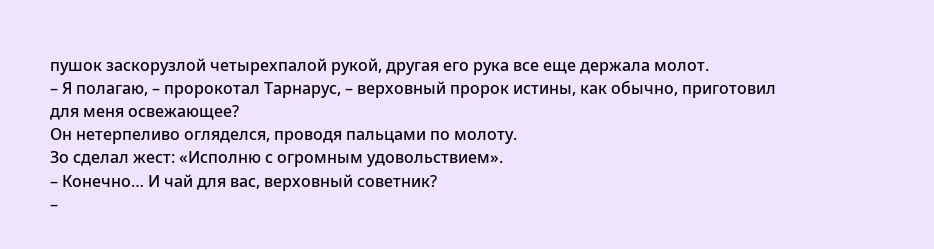пушок заскорузлой четырехпалой рукой, другая его рука все еще держала молот.
– Я полагаю, – пророкотал Тарнарус, – верховный пророк истины, как обычно, приготовил для меня освежающее?
Он нетерпеливо огляделся, проводя пальцами по молоту.
Зо сделал жест: «Исполню с огромным удовольствием».
– Конечно… И чай для вас, верховный советник?
–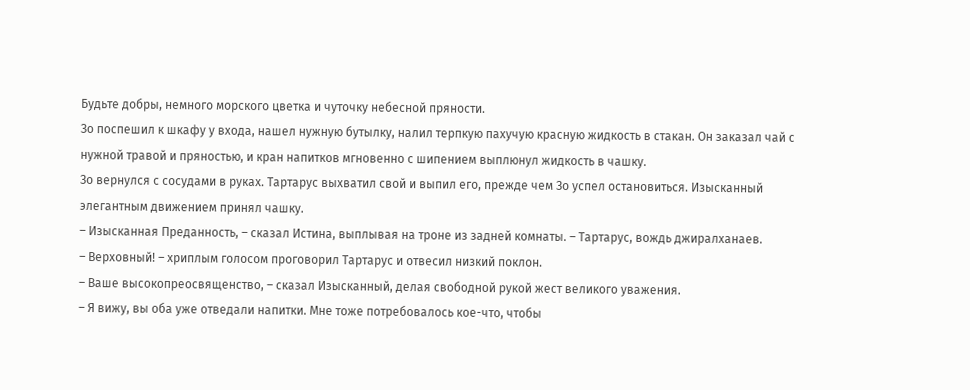Будьте добры, немного морского цветка и чуточку небесной пряности.
Зо поспешил к шкафу у входа, нашел нужную бутылку, налил терпкую пахучую красную жидкость в стакан. Он заказал чай с нужной травой и пряностью, и кран напитков мгновенно с шипением выплюнул жидкость в чашку.
Зо вернулся с сосудами в руках. Тартарус выхватил свой и выпил его, прежде чем Зо успел остановиться. Изысканный элегантным движением принял чашку.
– Изысканная Преданность, – сказал Истина, выплывая на троне из задней комнаты. – Тартарус, вождь джиралханаев.
– Верховный! – хриплым голосом проговорил Тартарус и отвесил низкий поклон.
– Ваше высокопреосвященство, – сказал Изысканный, делая свободной рукой жест великого уважения.
– Я вижу, вы оба уже отведали напитки. Мне тоже потребовалось кое-что, чтобы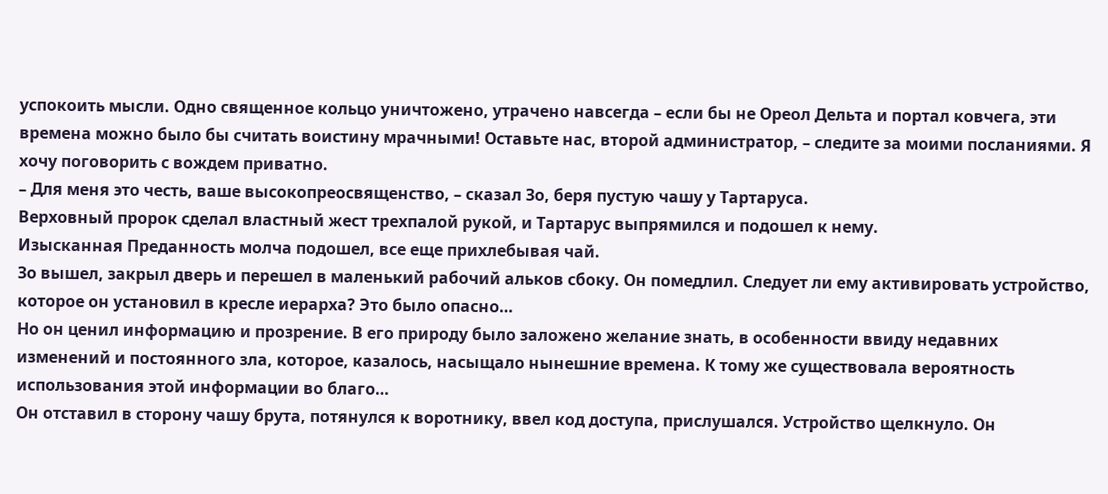успокоить мысли. Одно священное кольцо уничтожено, утрачено навсегда – если бы не Ореол Дельта и портал ковчега, эти времена можно было бы считать воистину мрачными! Оставьте нас, второй администратор, – следите за моими посланиями. Я хочу поговорить с вождем приватно.
– Для меня это честь, ваше высокопреосвященство, – сказал Зо, беря пустую чашу у Тартаруса.
Верховный пророк сделал властный жест трехпалой рукой, и Тартарус выпрямился и подошел к нему.
Изысканная Преданность молча подошел, все еще прихлебывая чай.
Зо вышел, закрыл дверь и перешел в маленький рабочий альков сбоку. Он помедлил. Следует ли ему активировать устройство, которое он установил в кресле иерарха? Это было опасно…
Но он ценил информацию и прозрение. В его природу было заложено желание знать, в особенности ввиду недавних изменений и постоянного зла, которое, казалось, насыщало нынешние времена. К тому же существовала вероятность использования этой информации во благо…
Он отставил в сторону чашу брута, потянулся к воротнику, ввел код доступа, прислушался. Устройство щелкнуло. Он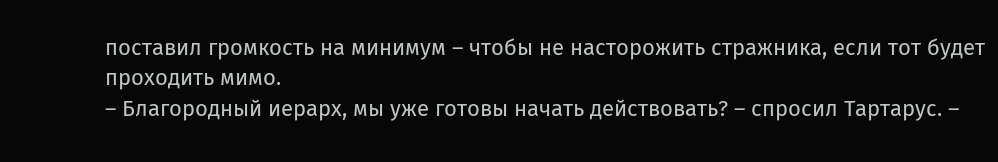поставил громкость на минимум – чтобы не насторожить стражника, если тот будет проходить мимо.
– Благородный иерарх, мы уже готовы начать действовать? – спросил Тартарус. –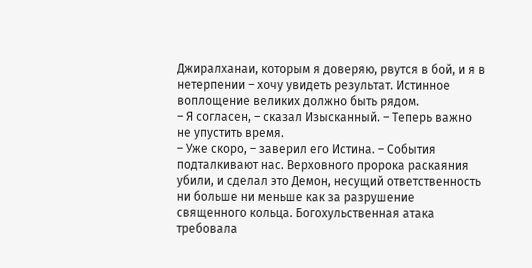Джиралханаи, которым я доверяю, рвутся в бой, и я в нетерпении – хочу увидеть результат. Истинное воплощение великих должно быть рядом.
– Я согласен, – сказал Изысканный. – Теперь важно не упустить время.
– Уже скоро, – заверил его Истина. – События подталкивают нас. Верховного пророка раскаяния убили, и сделал это Демон, несущий ответственность ни больше ни меньше как за разрушение священного кольца. Богохульственная атака требовала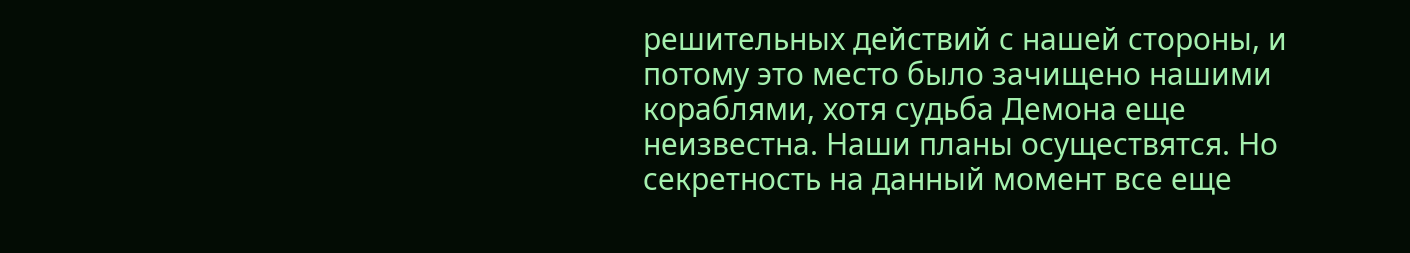решительных действий с нашей стороны, и потому это место было зачищено нашими кораблями, хотя судьба Демона еще неизвестна. Наши планы осуществятся. Но секретность на данный момент все еще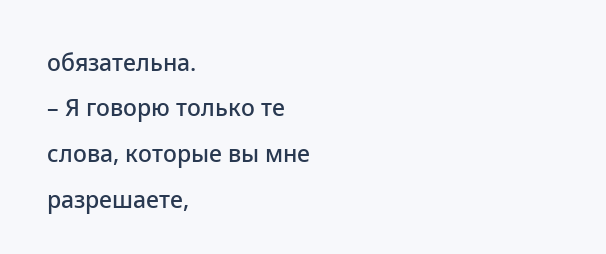обязательна.
– Я говорю только те слова, которые вы мне разрешаете,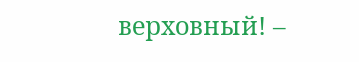верховный! –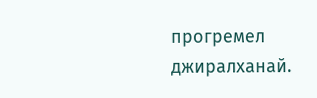прогремел джиралханай.